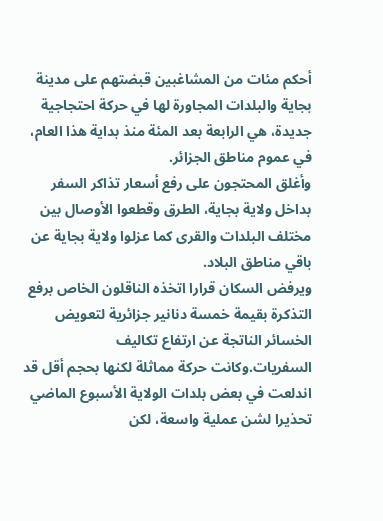أحكم مئات من المشاغبين قبضتهم على مدينة بجاية والبلدات المجاورة لها في حركة احتجاجية جديدة، هي الرابعة بعد المئة منذ بداية هذا العام، في عموم مناطق الجزائر.
وأغلق المحتجون على رفع أسعار تذاكر السفر بداخل ولاية بجاية، الطرق وقطعوا الأوصال بين مختلف البلدات والقرى كما عزلوا ولاية بجاية عن باقي مناطق البلاد.
ويرفض السكان قرارا اتخذه الناقلون الخاص برفع التذكرة بقيمة خمسة دنانير جزائرية لتعويض الخسائر الناتجة عن ارتفاع تكاليف السفريات.وكانت حركة مماثلة لكنها بحجم أقل قد اندلعت في بعض بلدات الولاية الأسبوع الماضي تحذيرا لشن عملية واسعة، لكن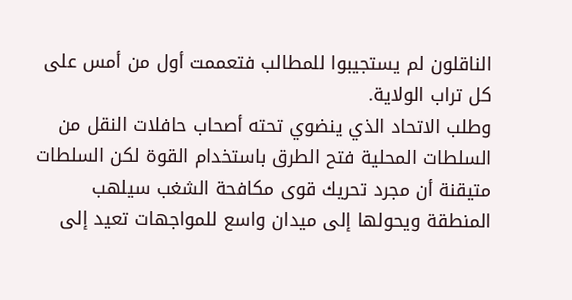الناقلون لم يستجيبوا للمطالب فتعممت أول من أمس على كل تراب الولاية.
وطلب الاتحاد الذي ينضوي تحته أصحاب حافلات النقل من السلطات المحلية فتح الطرق باستخدام القوة لكن السلطات متيقنة أن مجرد تحريك قوى مكافحة الشغب سيلهب المنطقة ويحولها إلى ميدان واسع للمواجهات تعيد إلى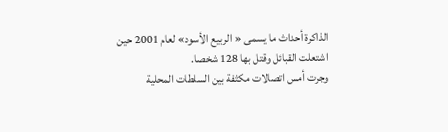الذاكرة أحداث ما يسمى « الربيع الأسود» لعام 2001 حين اشتعلت القبائل وقتل بها 128 شخصا.
وجرت أمس اتصالات مكثفة بين السلطات المحلية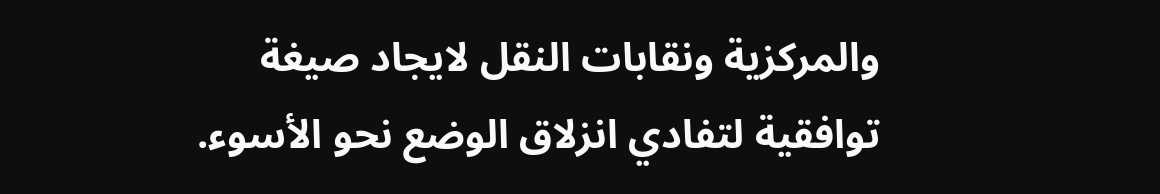والمركزية ونقابات النقل لايجاد صيغة توافقية لتفادي انزلاق الوضع نحو الأسوء.